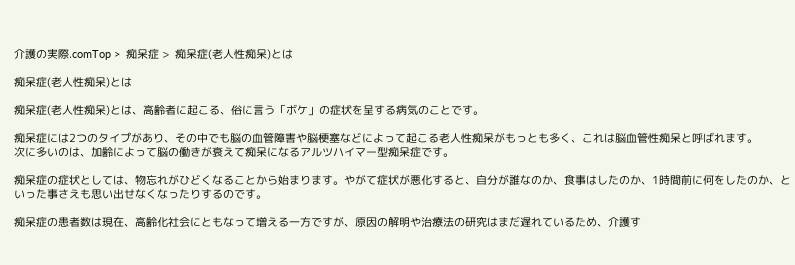介護の実際.comTop >  痴呆症 >  痴呆症(老人性痴呆)とは

痴呆症(老人性痴呆)とは

痴呆症(老人性痴呆)とは、高齢者に起こる、俗に言う「ボケ」の症状を呈する病気のことです。

痴呆症には2つのタイプがあり、その中でも脳の血管障害や脳梗塞などによって起こる老人性痴呆がもっとも多く、これは脳血管性痴呆と呼ばれます。
次に多いのは、加齢によって脳の働きが衰えて痴呆になるアルツハイマー型痴呆症です。

痴呆症の症状としては、物忘れがひどくなることから始まります。やがて症状が悪化すると、自分が誰なのか、食事はしたのか、1時間前に何をしたのか、といった事さえも思い出せなくなったりするのです。

痴呆症の患者数は現在、高齢化社会にともなって増える一方ですが、原因の解明や治療法の研究はまだ遅れているため、介護す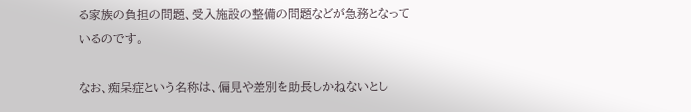る家族の負担の問題、受入施設の整備の問題などが急務となっているのです。

なお、痴呆症という名称は、偏見や差別を助長しかねないとし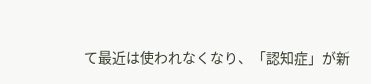て最近は使われなくなり、「認知症」が新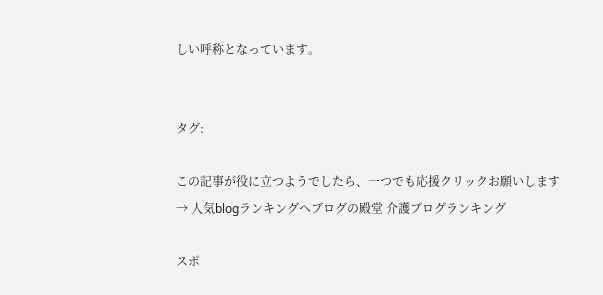しい呼称となっています。


タグ:

この記事が役に立つようでしたら、一つでも応援クリックお願いします
→ 人気blogランキングへブログの殿堂 介護ブログランキング

スポ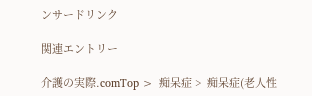ンサードリンク

関連エントリー

介護の実際.comTop >  痴呆症 >  痴呆症(老人性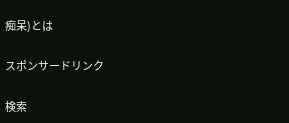痴呆)とは

スポンサードリンク

検索